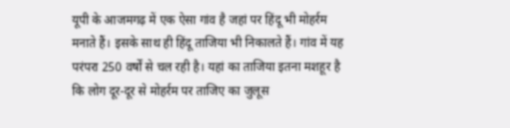यूपी के आजमगढ़ में एक ऐसा गांव है जहां पर हिंदू भी मोहर्रम मनाते हैं। इसके साथ ही हिंदू ताजिया भी निकालते हैं। गांव में यह परंपरा 250 वर्षों से चल रही है। यहां का ताजिया इतना मशहूर है कि लोग दूर-दूर से मोहर्रम पर ताजिए का जुलूस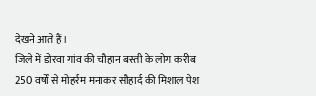देखने आते हैं।
जिले में डोरवा गांव की चौहान बस्ती के लोग करीब 250 वर्षों से मोहर्रम मनाकर सौहार्द की मिशाल पेश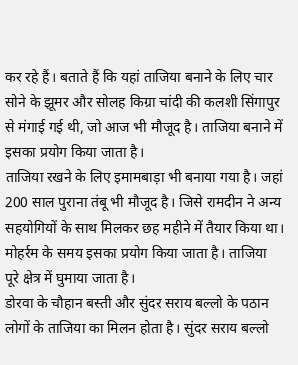कर रहे हैं। बताते हैं कि यहां ताजिया बनाने के लिए चार सोने के झूमर और सोलह किग्रा चांदी की कलशी सिंगापुर से मंगाई गई थी, जो आज भी मौजूद है। ताजिया बनाने में इसका प्रयोग किया जाता है।
ताजिया रखने के लिए इमामबाड़ा भी बनाया गया है। जहां 200 साल पुराना तंबू भी मौजूद है। जिसे रामदीन ने अन्य सहयोगियों के साथ मिलकर छह महीने में तैयार किया था। मोहर्रम के समय इसका प्रयोग किया जाता है। ताजिया पूरे क्षेत्र में घुमाया जाता है।
डोरवा के चौहान बस्ती और सुंदर सराय बल्लो के पठान लोगों के ताजिया का मिलन होता है। सुंदर सराय बल्लो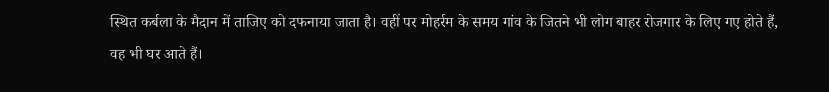स्थित कर्बला के मैदान में ताजिए को दफनाया जाता है। वहीं पर मोहर्रम के समय गांव के जितने भी लोग बाहर रोजगार के लिए गए होते हैं, वह भी घर आते हैं।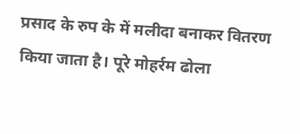प्रसाद के रुप के में मलीदा बनाकर वितरण किया जाता है। पूरे मोहर्रम ढोला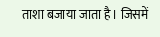ताशा बजाया जाता है। जिसमें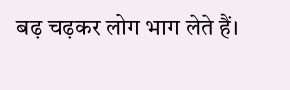बढ़ चढ़कर लोग भाग लेते हैं।